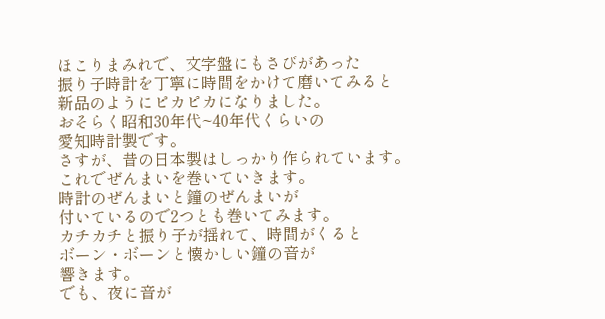ほこりまみれで、文字盤にもさびがあった
振り子時計を丁寧に時間をかけて磨いてみると
新品のようにピカピカになりました。
おそらく昭和30年代~40年代くらいの
愛知時計製です。
さすが、昔の日本製はしっかり作られています。
これでぜんまいを巻いていきます。
時計のぜんまいと鐘のぜんまいが
付いているので2つとも巻いてみます。
カチカチと振り子が揺れて、時間がくると
ボーン・ボーンと懐かしい鐘の音が
響きます。
でも、夜に音が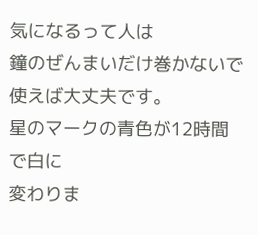気になるって人は
鐘のぜんまいだけ巻かないで
使えば大丈夫です。
星のマークの青色が12時間で白に
変わりま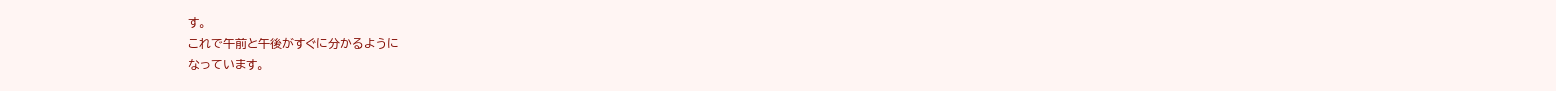す。
これで午前と午後がすぐに分かるように
なっています。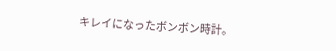キレイになったボンボン時計。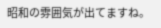昭和の雰囲気が出てますね。